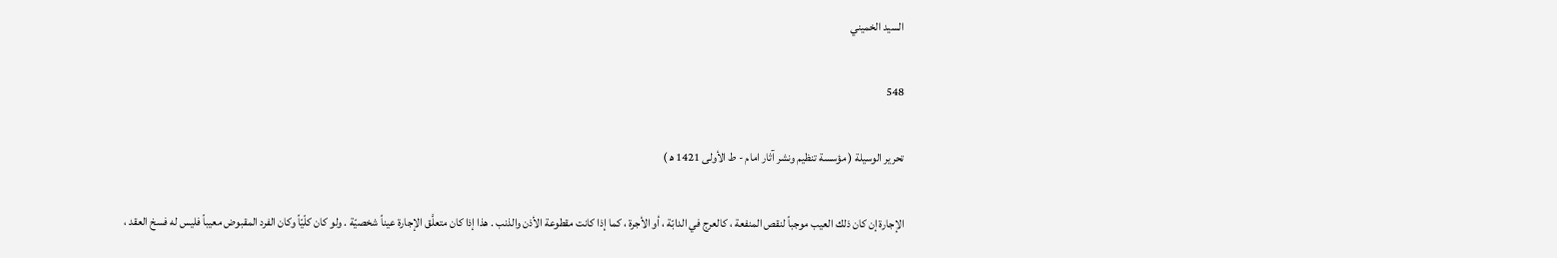السيد الخميني

548

تحرير الوسيلة ( مؤسسة تنظيم ونشر آثار امام - ط الأولى 1421 ه‍ )

الإجارة إن كان ذلك العيب موجباً لنقص المنفعة ، كالعرج في الدابّة ، أو الأجرة ، كما إذا كانت مقطوعة الأذن والذنب . هذا إذا كان متعلَّق الإجارة عيناً شخصيّة . ولو كان كلّيّاً وكان الفرد المقبوض معيباً فليس له فسخ العقد ،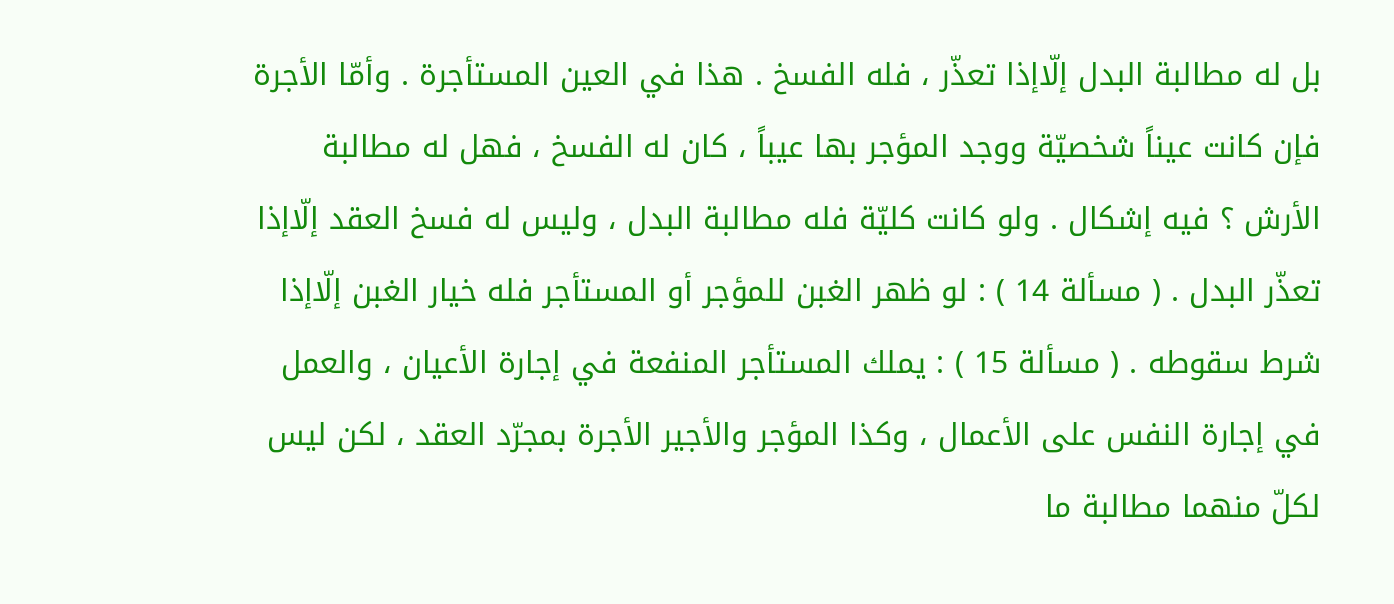بل له مطالبة البدل إلّاإذا تعذّر ، فله الفسخ . هذا في العين المستأجرة . وأمّا الأجرة فإن كانت عيناً شخصيّة ووجد المؤجر بها عيباً ، كان له الفسخ ، فهل له مطالبة الأرش ؟ فيه إشكال . ولو كانت كليّة فله مطالبة البدل ، وليس له فسخ العقد إلّاإذا تعذّر البدل . ( مسألة 14 ) : لو ظهر الغبن للمؤجر أو المستأجر فله خيار الغبن إلّاإذا شرط سقوطه . ( مسألة 15 ) : يملك المستأجر المنفعة في إجارة الأعيان ، والعمل في إجارة النفس على الأعمال ، وكذا المؤجر والأجير الأجرة بمجرّد العقد ، لكن ليس لكلّ منهما مطالبة ما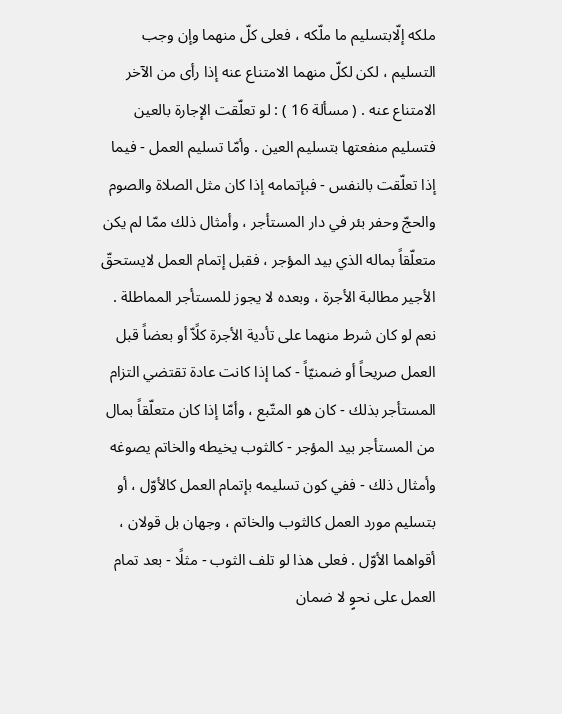ملكه إلّابتسليم ما ملّكه ، فعلى كلّ منهما وإن وجب التسليم ، لكن لكلّ منهما الامتناع عنه إذا رأى من الآخر الامتناع عنه . ( مسألة 16 ) : لو تعلّقت الإجارة بالعين فتسليم منفعتها بتسليم العين . وأمّا تسليم العمل - فيما إذا تعلّقت بالنفس - فبإتمامه إذا كان مثل الصلاة والصوم والحجّ وحفر بئر في دار المستأجر ، وأمثال ذلك ممّا لم يكن متعلّقاً بماله الذي بيد المؤجر ، فقبل إتمام العمل لايستحقّ الأجير مطالبة الأجرة ، وبعده لا يجوز للمستأجر المماطلة . نعم لو كان شرط منهما على تأدية الأجرة كلًاّ أو بعضاً قبل العمل صريحاً أو ضمنيّاً - كما إذا كانت عادة تقتضي التزام المستأجر بذلك - كان هو المتّبع ، وأمّا إذا كان متعلّقاً بمال من المستأجر بيد المؤجر - كالثوب يخيطه والخاتم يصوغه وأمثال ذلك - ففي كون تسليمه بإتمام العمل كالأوّل ، أو بتسليم مورد العمل كالثوب والخاتم ، وجهان بل قولان ، أقواهما الأوّل . فعلى هذا لو تلف الثوب - مثلًا - بعد تمام العمل على نحوٍ لا ضمان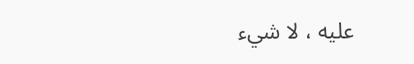عليه ، لا شيء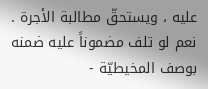عليه ، ويستحقّ مطالبة الأجرة . نعم لو تلف مضموناً عليه ضمنه بوصف المخيطيّة -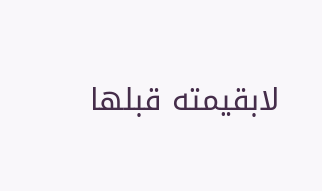لابقيمته قبلها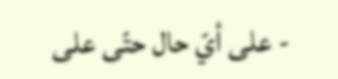- على أيّ حال حتّى على